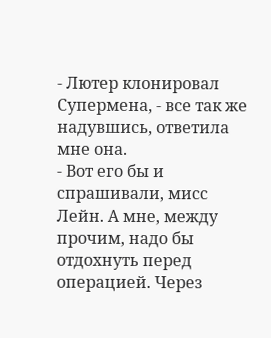- Лютер клонировал Супермена, - все так же надувшись, ответила мне она.
- Вот его бы и спрашивали, мисс Лейн. А мне, между прочим, надо бы отдохнуть перед операцией. Через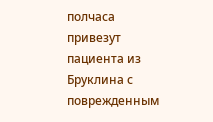полчаса привезут пациента из Бруклина с поврежденным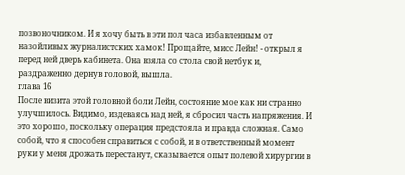позвоночником. И я хочу быть в эти пол часа избавленным от назойливых журналистских хамок! Прощайте, мисс Лейн! - открыл я перед ней дверь кабинета. Она взяла со стола свой нетбук и, раздраженно дернув головой, вышла.
глава 16
После визита этой головной боли Лейн, состояние мое как ни странно улучшилось. Видимо, издеваясь над ней, я сбросил часть напряжения. И это хорошо, поскольку операция предстояла и правда сложная. Само собой, что я способен справиться с собой, и в ответственный момент руки у меня дрожать перестанут, сказывается опыт полевой хирургии в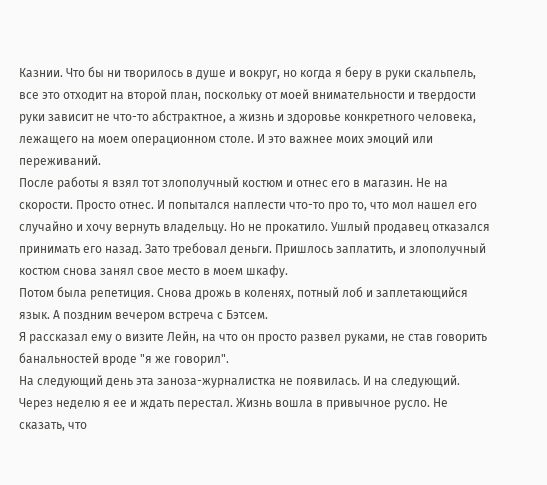Казнии. Что бы ни творилось в душе и вокруг, но когда я беру в руки скальпель, все это отходит на второй план, поскольку от моей внимательности и твердости руки зависит не что-то абстрактное, а жизнь и здоровье конкретного человека, лежащего на моем операционном столе. И это важнее моих эмоций или переживаний.
После работы я взял тот злополучный костюм и отнес его в магазин. Не на скорости. Просто отнес. И попытался наплести что-то про то, что мол нашел его случайно и хочу вернуть владельцу. Но не прокатило. Ушлый продавец отказался принимать его назад. Зато требовал деньги. Пришлось заплатить, и злополучный костюм снова занял свое место в моем шкафу.
Потом была репетиция. Снова дрожь в коленях, потный лоб и заплетающийся язык. А поздним вечером встреча с Бэтсем.
Я рассказал ему о визите Лейн, на что он просто развел руками, не став говорить банальностей вроде "я же говорил".
На следующий день эта заноза-журналистка не появилась. И на следующий.
Через неделю я ее и ждать перестал. Жизнь вошла в привычное русло. Не сказать, что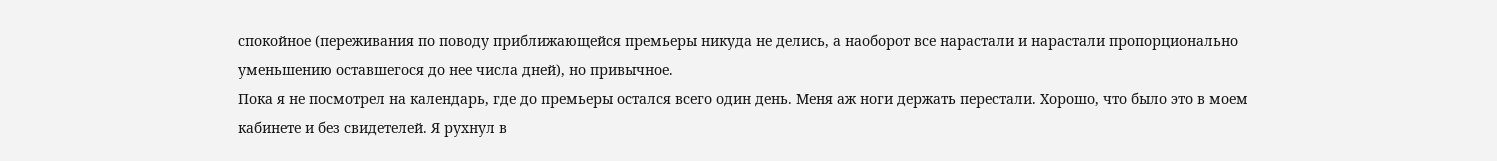спокойное (переживания по поводу приближающейся премьеры никуда не делись, а наоборот все нарастали и нарастали пропорционально уменьшению оставшегося до нее числа дней), но привычное.
Пока я не посмотрел на календарь, где до премьеры остался всего один день. Меня аж ноги держать перестали. Хорошо, что было это в моем кабинете и без свидетелей. Я рухнул в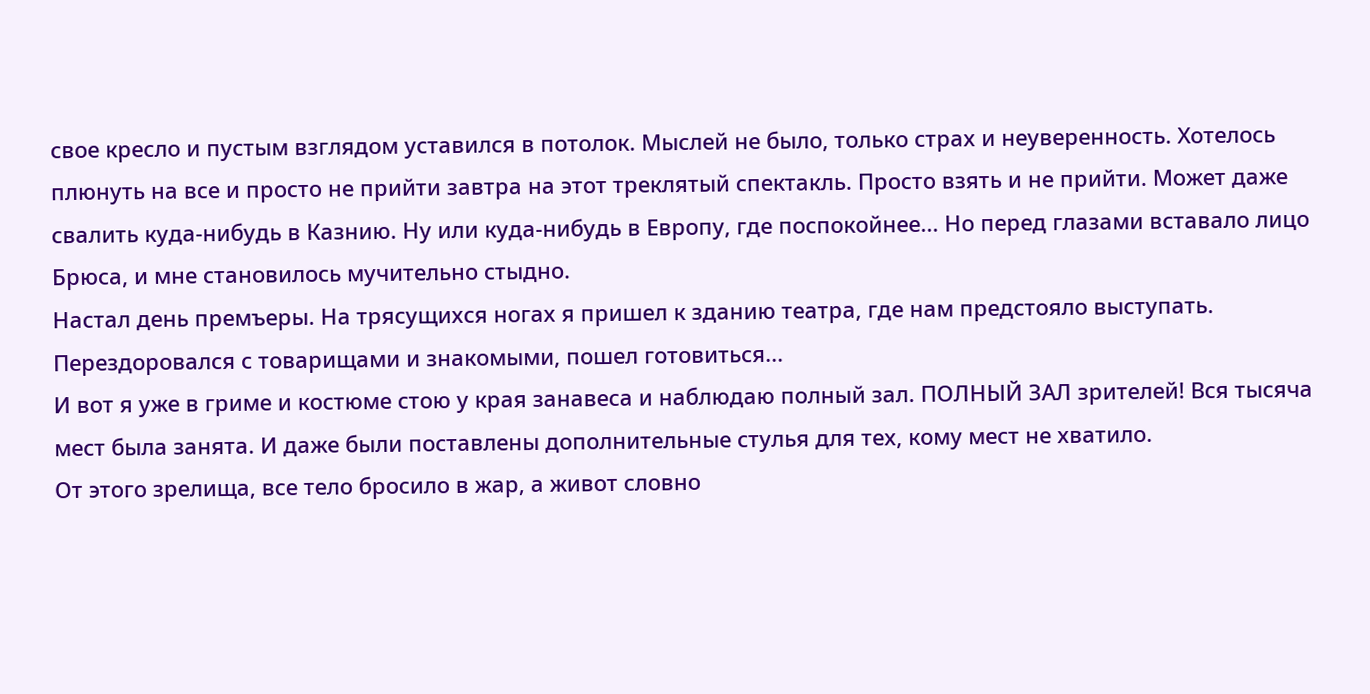свое кресло и пустым взглядом уставился в потолок. Мыслей не было, только страх и неуверенность. Хотелось плюнуть на все и просто не прийти завтра на этот треклятый спектакль. Просто взять и не прийти. Может даже свалить куда-нибудь в Казнию. Ну или куда-нибудь в Европу, где поспокойнее... Но перед глазами вставало лицо Брюса, и мне становилось мучительно стыдно.
Настал день премъеры. На трясущихся ногах я пришел к зданию театра, где нам предстояло выступать. Перездоровался с товарищами и знакомыми, пошел готовиться...
И вот я уже в гриме и костюме стою у края занавеса и наблюдаю полный зал. ПОЛНЫЙ ЗАЛ зрителей! Вся тысяча мест была занята. И даже были поставлены дополнительные стулья для тех, кому мест не хватило.
От этого зрелища, все тело бросило в жар, а живот словно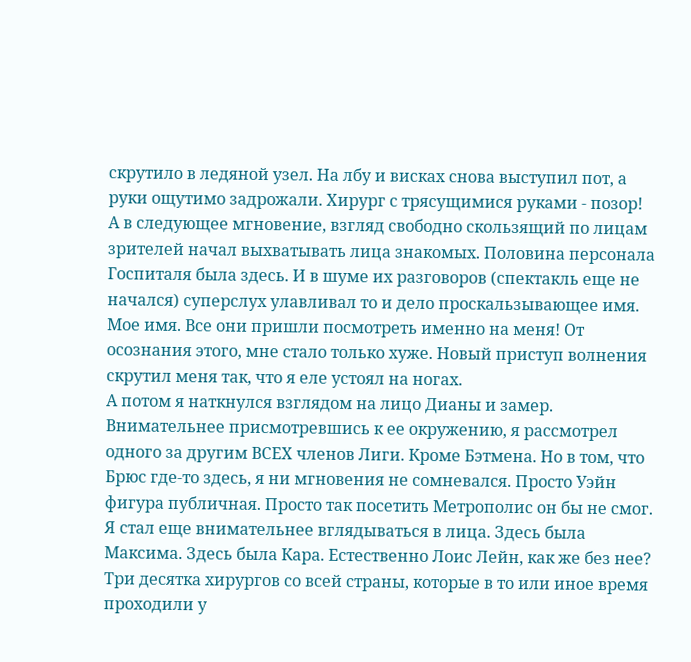скрутило в ледяной узел. На лбу и висках снова выступил пот, а руки ощутимо задрожали. Хирург с трясущимися руками - позор!
А в следующее мгновение, взгляд свободно скользящий по лицам зрителей начал выхватывать лица знакомых. Половина персонала Госпиталя была здесь. И в шуме их разговоров (спектакль еще не начался) суперслух улавливал то и дело проскальзывающее имя. Мое имя. Все они пришли посмотреть именно на меня! От осознания этого, мне стало только хуже. Новый приступ волнения скрутил меня так, что я еле устоял на ногах.
А потом я наткнулся взглядом на лицо Дианы и замер. Внимательнее присмотревшись к ее окружению, я рассмотрел одного за другим ВСЕХ членов Лиги. Кроме Бэтмена. Но в том, что Брюс где-то здесь, я ни мгновения не сомневался. Просто Уэйн фигура публичная. Просто так посетить Метрополис он бы не смог.
Я стал еще внимательнее вглядываться в лица. Здесь была Максима. Здесь была Кара. Естественно Лоис Лейн, как же без нее? Три десятка хирургов со всей страны, которые в то или иное время проходили у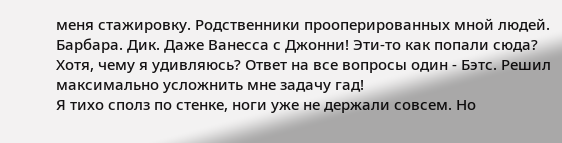меня стажировку. Родственники прооперированных мной людей. Барбара. Дик. Даже Ванесса с Джонни! Эти-то как попали сюда?
Хотя, чему я удивляюсь? Ответ на все вопросы один - Бэтс. Решил максимально усложнить мне задачу гад!
Я тихо сполз по стенке, ноги уже не держали совсем. Но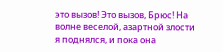это вызов! Это вызов, Брюс! На волне веселой, азартной злости я поднялся, и пока она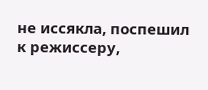не иссякла, поспешил к режиссеру,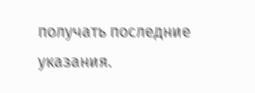получать последние указания.